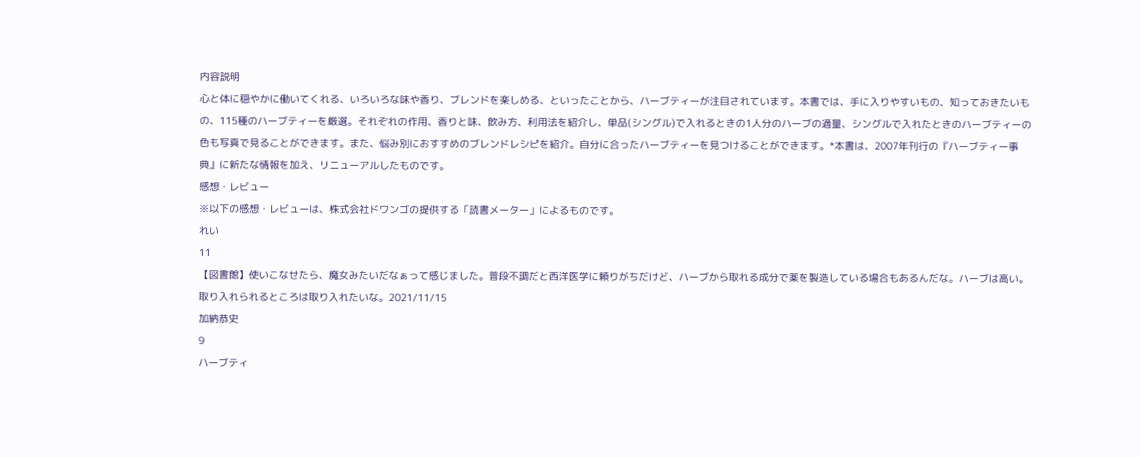内容説明
心と体に穏やかに働いてくれる、いろいろな味や香り、ブレンドを楽しめる、といったことから、ハーブティーが注目されています。本書では、手に入りやすいもの、知っておきたいもの、115種のハーブティーを厳選。それぞれの作用、香りと味、飲み方、利用法を紹介し、単品(シングル)で入れるときの1人分のハーブの適量、シングルで入れたときのハーブティーの色も写真で見ることができます。また、悩み別におすすめのブレンドレシピを紹介。自分に合ったハーブティーを見つけることができます。*本書は、2007年刊行の『ハーブティー事典』に新たな情報を加え、リニューアルしたものです。
感想・レビュー
※以下の感想・レビューは、株式会社ドワンゴの提供する「読書メーター」によるものです。
れい
11
【図書館】使いこなせたら、魔女みたいだなぁって感じました。普段不調だと西洋医学に頼りがちだけど、ハーブから取れる成分で薬を製造している場合もあるんだな。ハーブは高い。取り入れられるところは取り入れたいな。2021/11/15
加納恭史
9
ハーブティ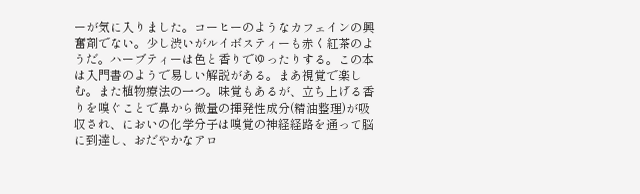ーが気に入りました。コーヒーのようなカフェインの興奮剤でない。少し渋いがルイボスティーも赤く紅茶のようだ。ハーブティーは色と香りでゆったりする。この本は入門書のようで易しい解説がある。まあ視覚で楽しむ。また植物療法の一つ。味覚もあるが、立ち上げる香りを嗅ぐことで鼻から微量の揮発性成分(精油整理)が吸収され、においの化学分子は嗅覚の神経経路を通って脳に到達し、おだやかなアロ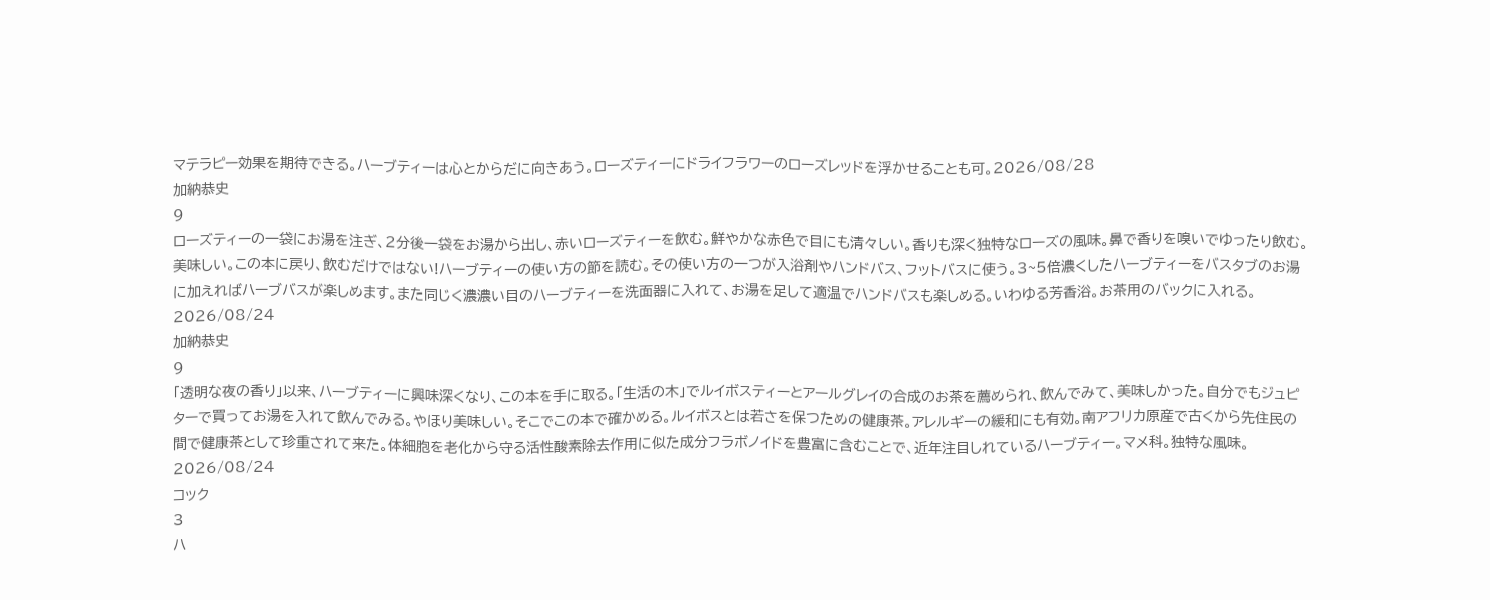マテラピー効果を期待できる。ハーブティーは心とからだに向きあう。ローズティーにドライフラワーのローズレッドを浮かせることも可。2026/08/28
加納恭史
9
ローズティーの一袋にお湯を注ぎ、2分後一袋をお湯から出し、赤いローズティーを飲む。鮮やかな赤色で目にも清々しい。香りも深く独特なローズの風味。鼻で香りを嗅いでゆったり飲む。美味しい。この本に戻り、飲むだけではない!ハーブティーの使い方の節を読む。その使い方の一つが入浴剤やハンドバス、フットバスに使う。3~5倍濃くしたハーブティーをバスタブのお湯に加えればハーブバスが楽しめます。また同じく濃濃い目のハーブティーを洗面器に入れて、お湯を足して適温でハンドバスも楽しめる。いわゆる芳香浴。お茶用のバックに入れる。2026/08/24
加納恭史
9
「透明な夜の香り」以来、ハーブティーに興味深くなり、この本を手に取る。「生活の木」でルイボスティーとアールグレイの合成のお茶を薦められ、飲んでみて、美味しかった。自分でもジュピターで買ってお湯を入れて飲んでみる。やほり美味しい。そこでこの本で確かめる。ルイボスとは若さを保つための健康茶。アレルギーの緩和にも有効。南アフリカ原産で古くから先住民の間で健康茶として珍重されて来た。体細胞を老化から守る活性酸素除去作用に似た成分フラボノイドを豊富に含むことで、近年注目しれているハーブティー。マメ科。独特な風味。2026/08/24
コック
3
ハ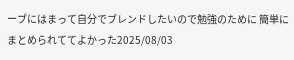ーブにはまって自分でブレンドしたいので勉強のために 簡単にまとめられててよかった2025/08/03